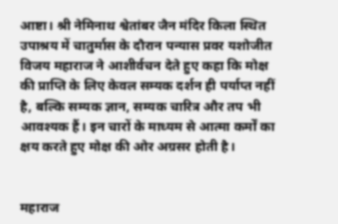आष्टा। श्री नेमिनाथ श्वेतांबर जैन मंदिर किला स्थित उपाश्रय में चातुर्मास के दौरान पन्यास प्रवर यशोजीत विजय महाराज ने आशीर्वचन देते हुए कहा कि मोक्ष की प्राप्ति के लिए केवल सम्यक दर्शन ही पर्याप्त नहीं है, बल्कि सम्यक ज्ञान, सम्यक चारित्र और तप भी आवश्यक हैं। इन चारों के माध्यम से आत्मा कर्मों का क्षय करते हुए मोक्ष की ओर अग्रसर होती है।


महाराज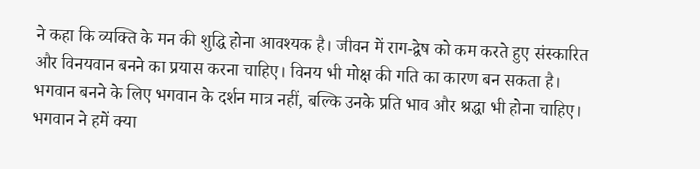ने कहा कि व्यक्ति के मन की शुद्धि होना आवश्यक है। जीवन में राग-द्वेष को कम करते हुए संस्कारित और विनयवान बनने का प्रयास करना चाहिए। विनय भी मोक्ष की गति का कारण बन सकता है। भगवान बनने के लिए भगवान के दर्शन मात्र नहीं, बल्कि उनके प्रति भाव और श्रद्धा भी होना चाहिए। भगवान ने हमें क्या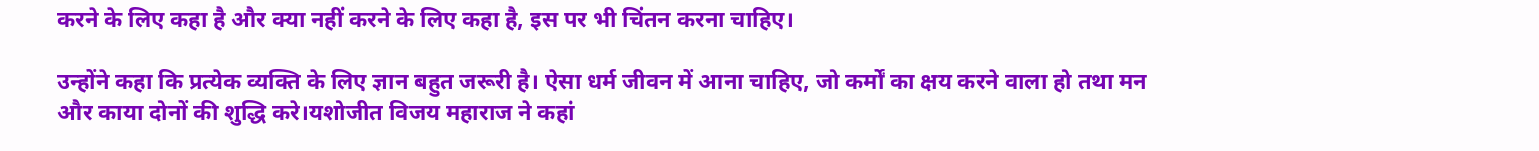करने के लिए कहा है और क्या नहीं करने के लिए कहा है, इस पर भी चिंतन करना चाहिए।

उन्होंने कहा कि प्रत्येक व्यक्ति के लिए ज्ञान बहुत जरूरी है। ऐसा धर्म जीवन में आना चाहिए, जो कर्मों का क्षय करने वाला हो तथा मन और काया दोनों की शुद्धि करे।यशोजीत विजय महाराज ने कहां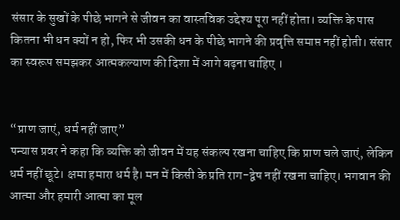संसार के सुखों के पीछे भागने से जीवन का वास्तविक उद्देश्य पूरा नहीं होता। व्यक्ति के पास कितना भी धन क्यों न हो, फिर भी उसकी धन के पीछे भागने की प्रवृत्ति समाप्त नहीं होती। संसार का स्वरूप समझकर आत्मकल्याण की दिशा में आगे बढ़ना चाहिए ।


“प्राण जाएं, धर्म नहीं जाए”
पन्यास प्रवर ने कहा कि व्यक्ति को जीवन में यह संकल्प रखना चाहिए कि प्राण चले जाएं, लेकिन धर्म नहीं छूटे। क्षमा हमारा धर्म है। मन में किसी के प्रति राग-द्वेष नहीं रखना चाहिए। भगवान की आत्मा और हमारी आत्मा का मूल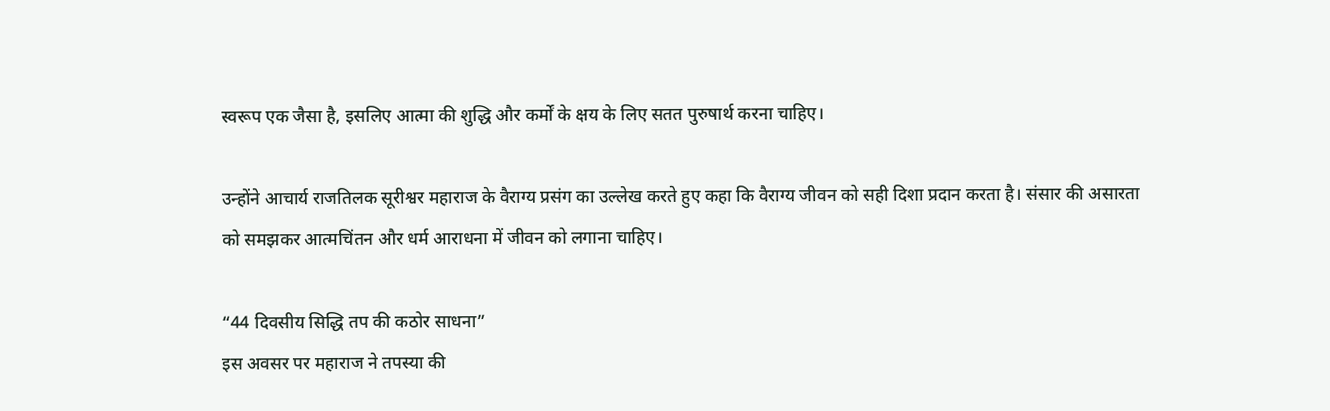स्वरूप एक जैसा है, इसलिए आत्मा की शुद्धि और कर्मों के क्षय के लिए सतत पुरुषार्थ करना चाहिए।

उन्होंने आचार्य राजतिलक सूरीश्वर महाराज के वैराग्य प्रसंग का उल्लेख करते हुए कहा कि वैराग्य जीवन को सही दिशा प्रदान करता है। संसार की असारता को समझकर आत्मचिंतन और धर्म आराधना में जीवन को लगाना चाहिए।

“44 दिवसीय सिद्धि तप की कठोर साधना”
इस अवसर पर महाराज ने तपस्या की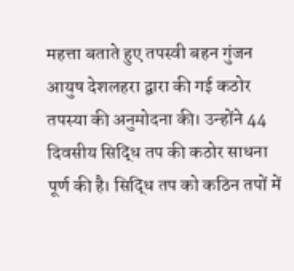महत्ता बताते हुए तपस्वी बहन गुंजन आयुष देशलहरा द्वारा की गई कठोर तपस्या की अनुमोदना की। उन्होंने 44 दिवसीय सिद्धि तप की कठोर साधना पूर्ण की है। सिद्धि तप को कठिन तपों में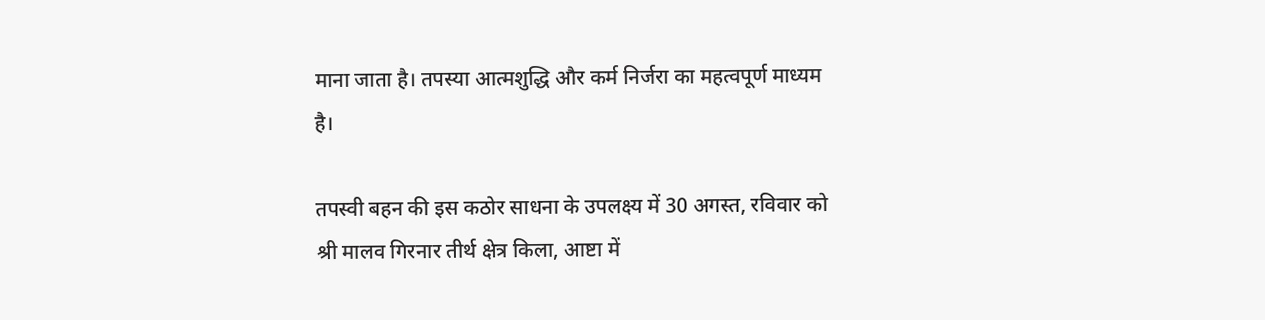माना जाता है। तपस्या आत्मशुद्धि और कर्म निर्जरा का महत्वपूर्ण माध्यम है।

तपस्वी बहन की इस कठोर साधना के उपलक्ष्य में 30 अगस्त, रविवार को श्री मालव गिरनार तीर्थ क्षेत्र किला, आष्टा में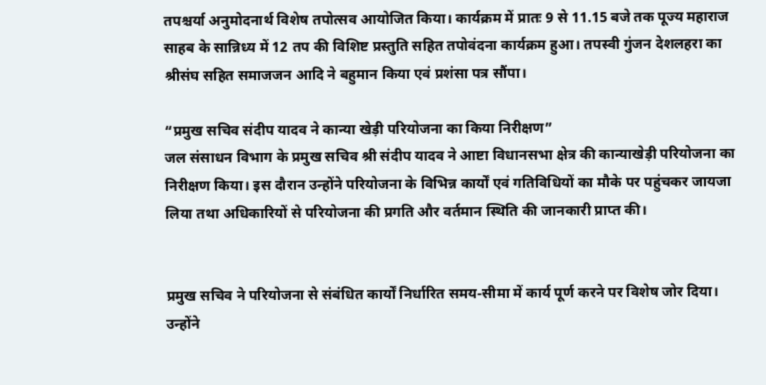तपश्चर्या अनुमोदनार्थ विशेष तपोत्सव आयोजित किया। कार्यक्रम में प्रातः 9 से 11.15 बजे तक पूज्य महाराज साहब के सान्निध्य में 12 तप की विशिष्ट प्रस्तुति सहित तपोवंदना कार्यक्रम हुआ। तपस्वी गुंजन देशलहरा का श्रीसंघ सहित समाजजन आदि ने बहुमान किया एवं प्रशंसा पत्र सौंपा।

“प्रमुख सचिव संदीप यादव ने कान्या खेड़ी परियोजना का किया निरीक्षण”
जल संसाधन विभाग के प्रमुख सचिव श्री संदीप यादव ने आष्टा विधानसभा क्षेत्र की कान्याखेड़ी परियोजना का निरीक्षण किया। इस दौरान उन्होंने परियोजना के विभिन्न कार्यों एवं गतिविधियों का मौके पर पहुंचकर जायजा लिया तथा अधिकारियों से परियोजना की प्रगति और वर्तमान स्थिति की जानकारी प्राप्त की।


प्रमुख सचिव ने परियोजना से संबंधित कार्यों निर्धारित समय-सीमा में कार्य पूर्ण करने पर विशेष जोर दिया। उन्होंने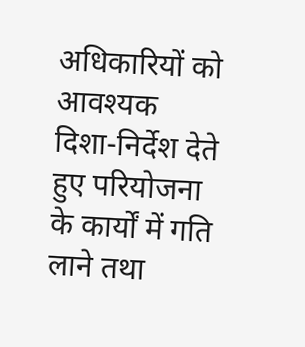अधिकारियों को आवश्यक दिशा-निर्देश देते हुए परियोजना के कार्यों में गति लाने तथा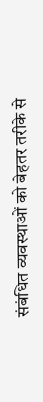संबंधित व्यवस्थाओं को बेहतर तरीके से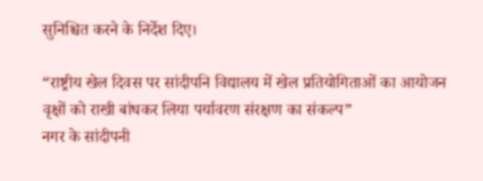सुनिश्चित करने के निर्देश दिए।

“राष्ट्रीय खेल दिवस पर सांदीपनि विद्यालय में खेल प्रतियोगिताओं का आयोजन
वृक्षों को राखी बांधकर लिया पर्यावरण संरक्षण का संकल्प”
नगर के सांदीपनी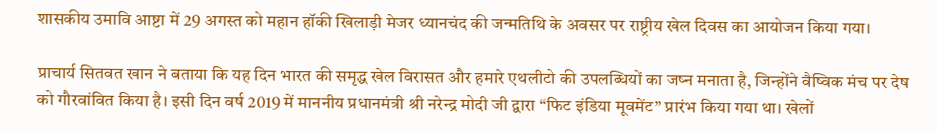शासकीय उमावि आष्टा में 29 अगस्त को महान हॉकी खिलाड़ी मेजर ध्यानचंद की जन्मतिथि के अवसर पर राष्ट्रीय खेल दिवस का आयोजन किया गया।

प्राचार्य सितवत खान ने बताया कि यह दिन भारत की समृद्ध खेल विरासत और हमारे एथलीटो की उपलब्धियों का जष्न मनाता है, जिन्होंने वैष्विक मंच पर देष को गौरवांवित किया है। इसी दिन वर्ष 2019 में माननीय प्रधानमंत्री श्री नरेन्द्र मोदी जी द्वारा ‘‘फिट इंडिया मूवमेंट’’ प्रारंभ किया गया था। खेलों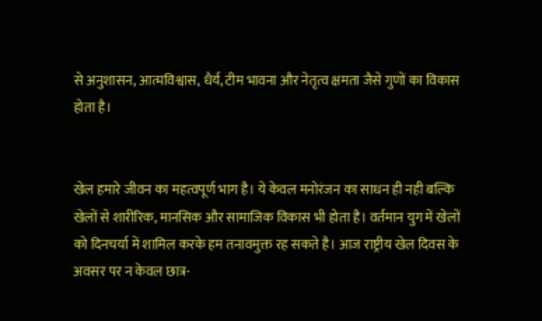से अनुशासन, आत्मविश्वास, धैर्य, टीम भावना और नेतृत्व क्षमता जैसे गुणों का विकास होता है।


खेल हमारे जीवन का महत्वपूर्ण भाग है। ये केवल मनोरंजन का साधन ही नही बल्कि खेलों से शारीरिक, मानसिक और सामाजिक विकास भी होता है। वर्तमान युग में खेलों को दिनचर्या में शामिल करके हम तनावमुक्त रह सकते है। आज राष्ट्रीय खेल दिवस के अवसर पर न केवल छात्र-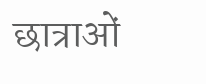छात्राओं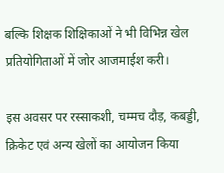बल्कि शिक्षक शिक्षिकाओं ने भी विभिन्न खेल प्रतियोगिताओं में जोर आजमाईश करी।

इस अवसर पर रस्साकशी, चम्मच दौड़, कबड्डी, क्रिकेट एवं अन्य खेलों का आयोजन किया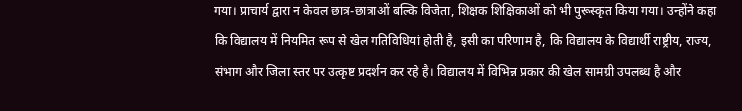गया। प्राचार्य द्वारा न केवल छात्र-छात्राओं बल्कि विजेता, शिक्षक शिक्षिकाओं को भी पुरूस्कृत किया गया। उन्होंने कहा कि विद्यालय में नियमित रूप से खेल गतिविधियां होती है, इसी का परिणाम है, कि विद्यालय के विद्यार्थी राष्ट्रीय, राज्य, संभाग और जिला स्तर पर उत्कृष्ट प्रदर्शन कर रहे है। विद्यालय में विभिन्न प्रकार की खेल सामग्री उपलब्ध है और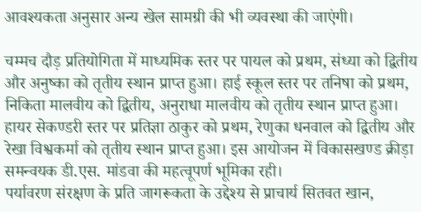आवश्यकता अनुसार अन्य खेल सामग्री की भी व्यवस्था की जाएंगी।

चम्मच दौड़ प्रतियोगिता में माध्यमिक स्तर पर पायल को प्रथम, संध्या को द्वितीय और अनुष्का को तृतीय स्थान प्राप्त हुआ। हाई स्कूल स्तर पर तनिषा को प्रथम, निकिता मालवीय को द्वितीय, अनुराधा मालवीय को तृतीय स्थान प्राप्त हुआ। हायर सेकण्डरी स्तर पर प्रतिज्ञा ठाकुर को प्रथम, रेणुका धनवाल को द्वितीय और रेखा विश्वकर्मा को तृतीय स्थान प्राप्त हुआ। इस आयोजन में विकासखण्ड क्रीड़ा समन्वयक डी.एस. मांडवा की महत्वूपर्ण भूमिका रही।
पर्यावरण संरक्षण के प्रति जागरूकता के उद्देश्य से प्राचार्य सितवत खान,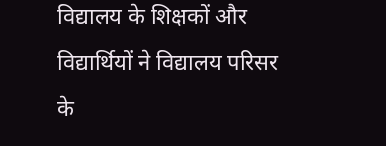विद्यालय के शिक्षकों और विद्यार्थियों ने विद्यालय परिसर के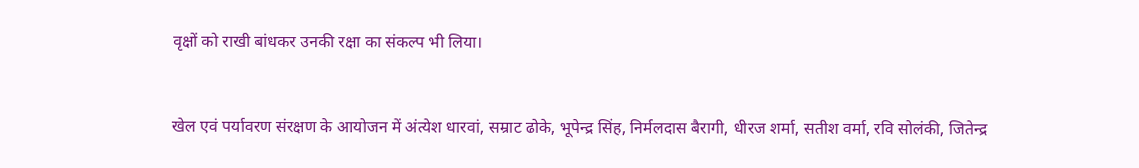वृक्षों को राखी बांधकर उनकी रक्षा का संकल्प भी लिया।


खेल एवं पर्यावरण संरक्षण के आयोजन में अंत्येश धारवां, सम्राट ढोके, भूपेन्द्र सिंह, निर्मलदास बैरागी, धीरज शर्मा, सतीश वर्मा, रवि सोलंकी, जितेन्द्र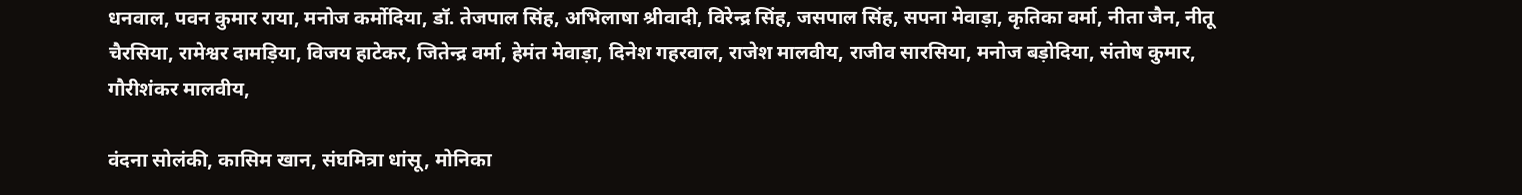धनवाल, पवन कुमार राया, मनोज कर्मोदिया, डॉ. तेजपाल सिंह, अभिलाषा श्रीवादी, विरेन्द्र सिंह, जसपाल सिंह, सपना मेवाड़ा, कृतिका वर्मा, नीता जैन, नीतू चैरसिया, रामेश्वर दामड़िया, विजय हाटेकर, जितेन्द्र वर्मा, हेमंत मेवाड़ा, दिनेश गहरवाल, राजेश मालवीय, राजीव सारसिया, मनोज बड़ोदिया, संतोष कुमार, गौरीशंकर मालवीय,

वंदना सोलंकी, कासिम खान, संघमित्रा धांसू, मोनिका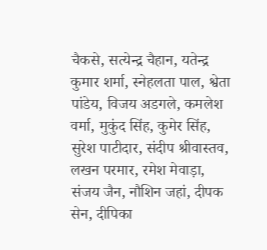चैकसे, सत्येन्द्र चैहान, यतेन्द्र कुमार शर्मा, स्नेहलता पाल, श्वेता पांडेय, विजय अडगले, कमलेश वर्मा, मुकुंद सिंह, कुमेर सिंह, सुरेश पाटीदार, संदीप श्रीवास्तव, लखन परमार, रमेश मेवाड़ा, संजय जैन, नौशिन जहां, दीपक सेन, दीपिका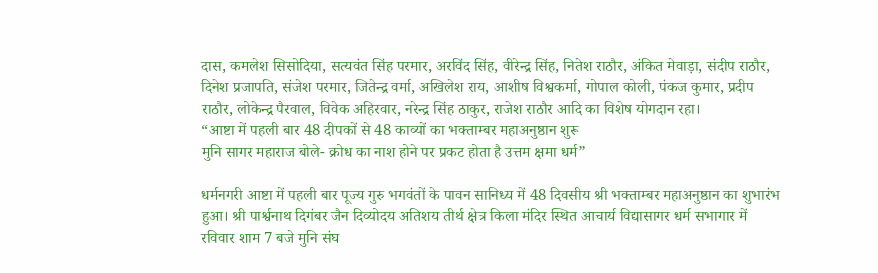दास, कमलेश सिसोदिया, सत्यवंत सिंह परमार, अरविंद सिंह, वीरेन्द्र सिंह, नितेश राठौर, अंकित मेवाड़ा, संदीप राठौर, दिनेश प्रजापति, संजेश परमार, जितेन्द्र वर्मा, अखिलेश राय, आशीष विश्वकर्मा, गोपाल कोली, पंकज कुमार, प्रदीप राठौर, लोकेन्द्र पैरवाल, विवेक अहिरवार, नरेन्द्र सिंह ठाकुर, राजेश राठौर आदि का विशेष योगदान रहा।
“आष्टा में पहली बार 48 दीपकों से 48 काव्यों का भक्ताम्बर महाअनुष्ठान शुरू
मुनि सागर महाराज बोले- क्रोध का नाश होने पर प्रकट होता है उत्तम क्षमा धर्म”

धर्मनगरी आष्टा में पहली बार पूज्य गुरु भगवंतों के पावन सानिध्य में 48 दिवसीय श्री भक्ताम्बर महाअनुष्ठान का शुभारंभ हुआ। श्री पार्श्वनाथ दिगंबर जैन दिव्योदय अतिशय तीर्थ क्षेत्र किला मंदिर स्थित आचार्य विद्यासागर धर्म सभागार में रविवार शाम 7 बजे मुनि संघ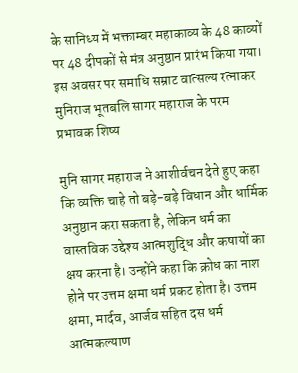के सानिध्य में भक्ताम्बर महाकाव्य के 48 काव्यों पर 48 दीपकों से मंत्र अनुष्ठान प्रारंभ किया गया। इस अवसर पर समाधि सम्राट वात्सल्य रत्नाकर मुनिराज भूतबलि सागर महाराज के परम प्रभावक शिष्य

मुनि सागर महाराज ने आशीर्वचन देते हुए कहा कि व्यक्ति चाहे तो बड़े-बड़े विधान और धार्मिक अनुष्ठान करा सकता है, लेकिन धर्म का वास्तविक उद्देश्य आत्मशुद्धि और कषायों का क्षय करना है। उन्होंने कहा कि क्रोध का नाश होने पर उत्तम क्षमा धर्म प्रकट होता है। उत्तम क्षमा, मार्दव, आर्जव सहित दस धर्म आत्मकल्याण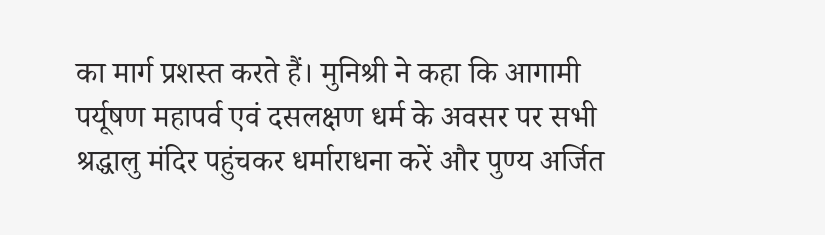का मार्ग प्रशस्त करते हैं। मुनिश्री ने कहा कि आगामी पर्यूषण महापर्व एवं दसलक्षण धर्म के अवसर पर सभी श्रद्धालु मंदिर पहुंचकर धर्माराधना करें और पुण्य अर्जित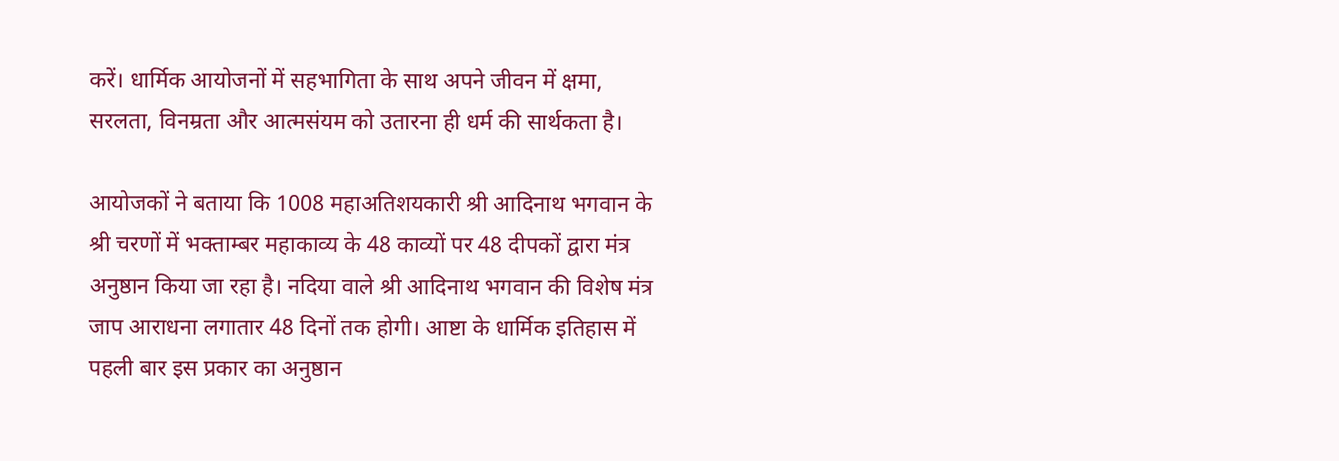करें। धार्मिक आयोजनों में सहभागिता के साथ अपने जीवन में क्षमा, सरलता, विनम्रता और आत्मसंयम को उतारना ही धर्म की सार्थकता है।

आयोजकों ने बताया कि 1008 महाअतिशयकारी श्री आदिनाथ भगवान के श्री चरणों में भक्ताम्बर महाकाव्य के 48 काव्यों पर 48 दीपकों द्वारा मंत्र अनुष्ठान किया जा रहा है। नदिया वाले श्री आदिनाथ भगवान की विशेष मंत्र जाप आराधना लगातार 48 दिनों तक होगी। आष्टा के धार्मिक इतिहास में पहली बार इस प्रकार का अनुष्ठान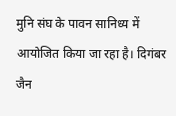मुनि संघ के पावन सानिध्य में आयोजित किया जा रहा है। दिगंबर जैन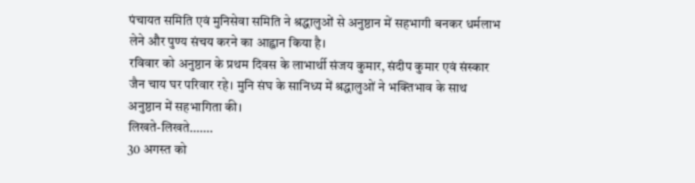पंचायत समिति एवं मुनिसेवा समिति ने श्रद्धालुओं से अनुष्ठान में सहभागी बनकर धर्मलाभ लेने और पुण्य संचय करने का आह्वान किया है।
रविवार को अनुष्ठान के प्रथम दिवस के लाभार्थी संजय कुमार, संदीप कुमार एवं संस्कार जैन चाय घर परिवार रहे। मुनि संघ के सानिध्य में श्रद्धालुओं ने भक्तिभाव के साथ अनुष्ठान में सहभागिता की।
लिखते-लिखते…….
30 अगस्त को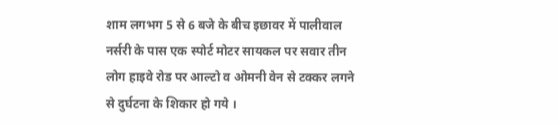शाम लगभग 5 से 6 बजे के बीच इछावर में पालीवाल नर्सरी के पास एक स्पोर्ट मोटर सायकल पर सवार तीन लोग हाइवे रोड पर आल्टो व ओमनी वेन से टक्कर लगने से दुर्घटना के शिकार हो गये ।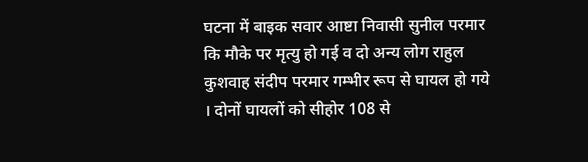घटना में बाइक सवार आष्टा निवासी सुनील परमार कि मौके पर मृत्यु हो गई व दो अन्य लोग राहुल कुशवाह संदीप परमार गम्भीर रूप से घायल हो गये । दोनों घायलों को सीहोर 108 से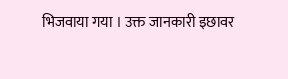भिजवाया गया । उक्त जानकारी इछावर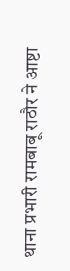थाना प्रभारी रामबाबू राठौर ने आष्टा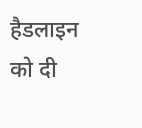हैडलाइन को दी